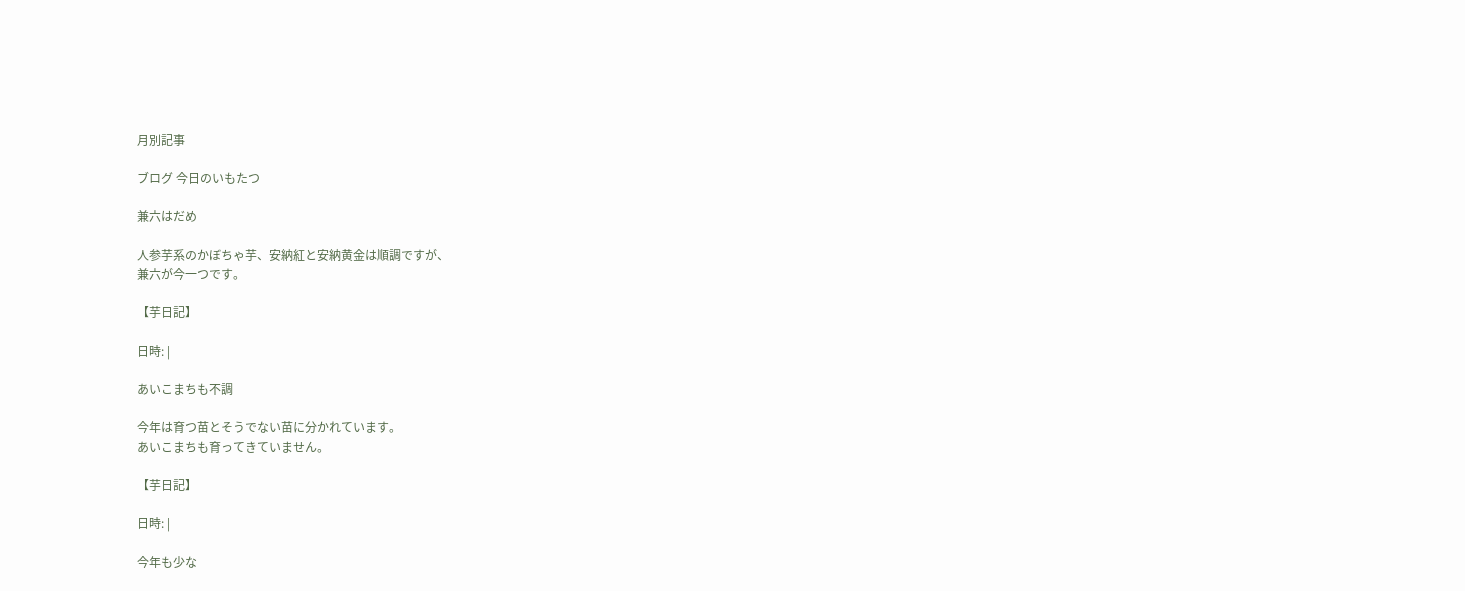月別記事

ブログ 今日のいもたつ

兼六はだめ

人参芋系のかぼちゃ芋、安納紅と安納黄金は順調ですが、
兼六が今一つです。

【芋日記】

日時: |

あいこまちも不調

今年は育つ苗とそうでない苗に分かれています。
あいこまちも育ってきていません。

【芋日記】

日時: |

今年も少な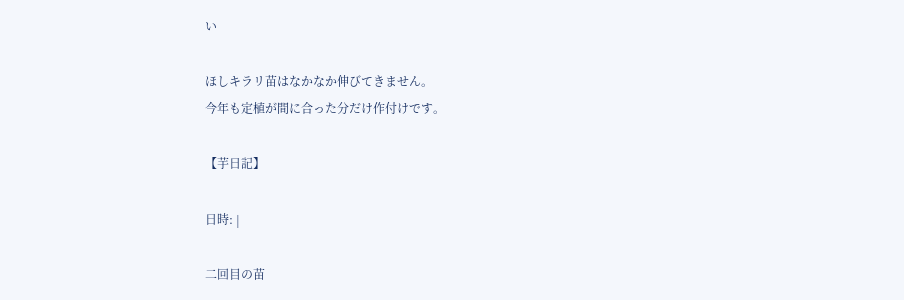い

ほしキラリ苗はなかなか伸びてきません。
今年も定植が間に合った分だけ作付けです。

【芋日記】

日時: |

二回目の苗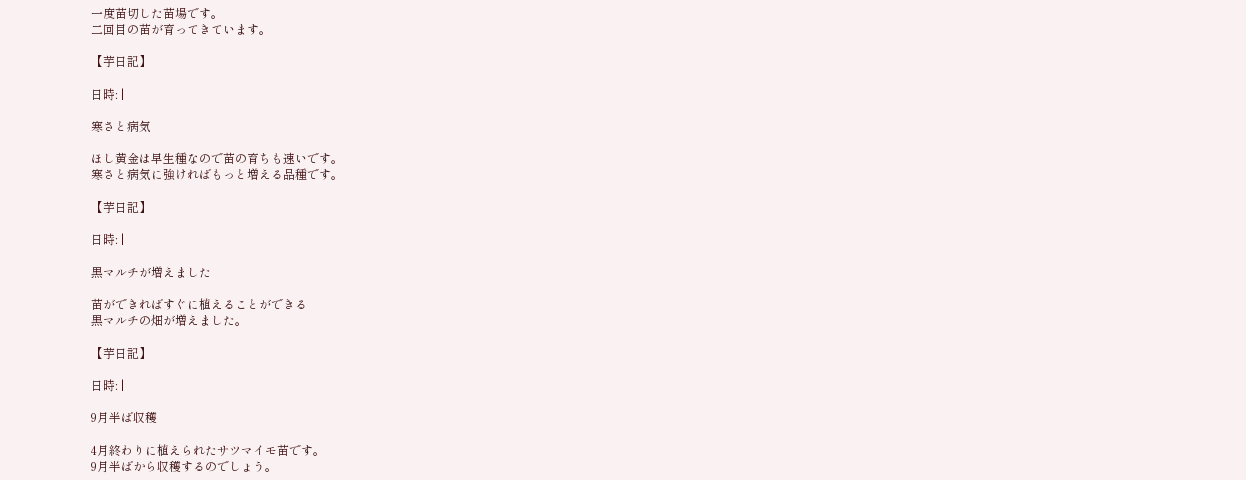一度苗切した苗場です。
二回目の苗が育ってきています。

【芋日記】

日時: |

寒さと病気

ほし黄金は早生種なので苗の育ちも速いです。
寒さと病気に強ければもっと増える品種です。

【芋日記】

日時: |

黒マルチが増えました

苗ができればすぐに植えることができる
黒マルチの畑が増えました。

【芋日記】

日時: |

9月半ば収穫

4月終わりに植えられたサツマイモ苗です。
9月半ばから収穫するのでしょう。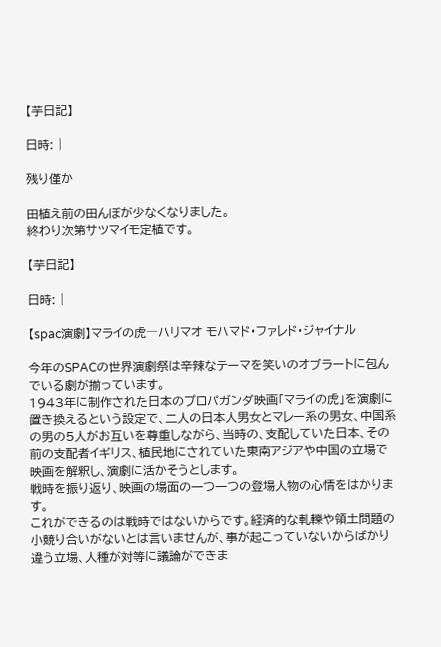【芋日記】

日時: |

残り僅か

田植え前の田んぼが少なくなりました。
終わり次第サツマイモ定植です。

【芋日記】

日時: |

【spac演劇】マライの虎―ハリマオ モハマド・ファレド・ジャイナル

今年のSPACの世界演劇祭は辛辣なテーマを笑いのオブラートに包んでいる劇が揃っています。
1943年に制作された日本のプロパガンダ映画「マライの虎」を演劇に置き換えるという設定で、二人の日本人男女とマレー系の男女、中国系の男の5人がお互いを尊重しながら、当時の、支配していた日本、その前の支配者イギリス、植民地にされていた東南アジアや中国の立場で映画を解釈し、演劇に活かそうとします。
戦時を振り返り、映画の場面の一つ一つの登場人物の心情をはかります。
これができるのは戦時ではないからです。経済的な軋轢や領土問題の小競り合いがないとは言いませんが、事が起こっていないからばかり違う立場、人種が対等に議論ができま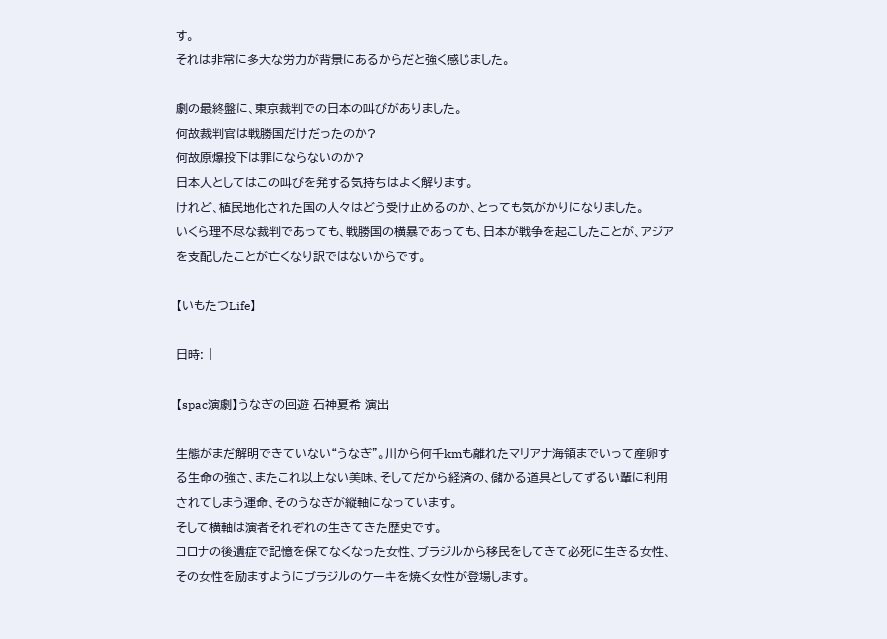す。
それは非常に多大な労力が背景にあるからだと強く感じました。

劇の最終盤に、東京裁判での日本の叫びがありました。
何故裁判官は戦勝国だけだったのか?
何故原爆投下は罪にならないのか?
日本人としてはこの叫びを発する気持ちはよく解ります。
けれど、植民地化された国の人々はどう受け止めるのか、とっても気がかりになりました。
いくら理不尽な裁判であっても、戦勝国の横暴であっても、日本が戦争を起こしたことが、アジアを支配したことが亡くなり訳ではないからです。

【いもたつLife】

日時: |

【spac演劇】うなぎの回遊 石神夏希 演出

生態がまだ解明できていない“うなぎ”。川から何千kmも離れたマリアナ海領までいって産卵する生命の強さ、またこれ以上ない美味、そしてだから経済の、儲かる道具としてずるい輩に利用されてしまう運命、そのうなぎが縦軸になっています。
そして横軸は演者それぞれの生きてきた歴史です。
コロナの後遺症で記憶を保てなくなった女性、ブラジルから移民をしてきて必死に生きる女性、その女性を励ますようにブラジルのケーキを焼く女性が登場します。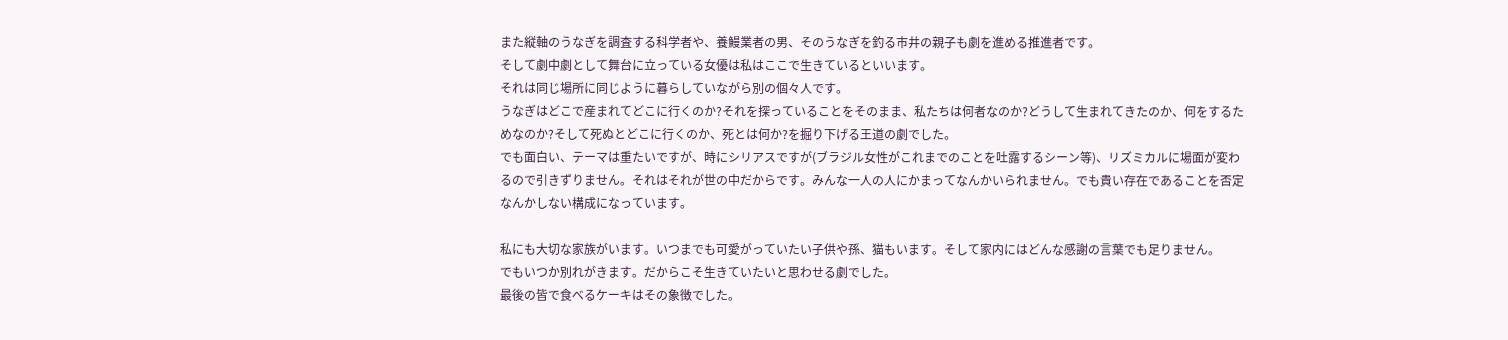また縦軸のうなぎを調査する科学者や、養鰻業者の男、そのうなぎを釣る市井の親子も劇を進める推進者です。
そして劇中劇として舞台に立っている女優は私はここで生きているといいます。
それは同じ場所に同じように暮らしていながら別の個々人です。
うなぎはどこで産まれてどこに行くのか?それを探っていることをそのまま、私たちは何者なのか?どうして生まれてきたのか、何をするためなのか?そして死ぬとどこに行くのか、死とは何か?を掘り下げる王道の劇でした。
でも面白い、テーマは重たいですが、時にシリアスですが(ブラジル女性がこれまでのことを吐露するシーン等)、リズミカルに場面が変わるので引きずりません。それはそれが世の中だからです。みんな一人の人にかまってなんかいられません。でも貴い存在であることを否定なんかしない構成になっています。

私にも大切な家族がいます。いつまでも可愛がっていたい子供や孫、猫もいます。そして家内にはどんな感謝の言葉でも足りません。
でもいつか別れがきます。だからこそ生きていたいと思わせる劇でした。
最後の皆で食べるケーキはその象徴でした。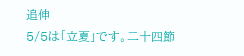追伸
5/5は「立夏」です。二十四節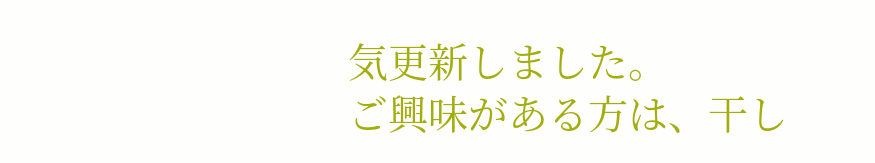気更新しました。
ご興味がある方は、干し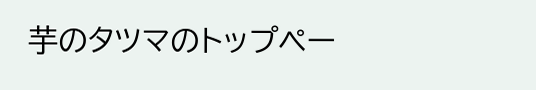芋のタツマのトップペー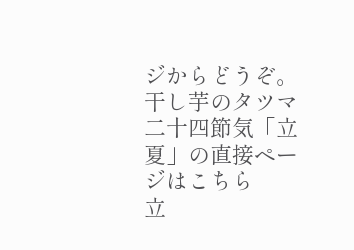ジからどうぞ。
干し芋のタツマ
二十四節気「立夏」の直接ページはこちら
立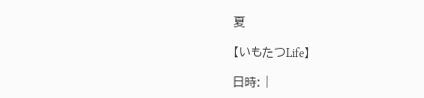夏

【いもたつLife】

日時: |